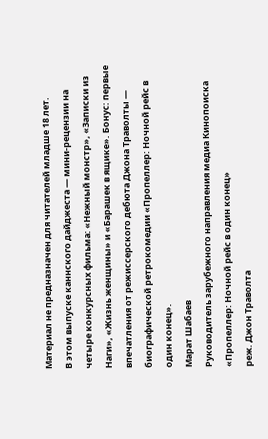Материал не предназначен для читателей младше 18 лет.
В этом выпуске каннского дайджеста — мини-рецензии на четыре конкурсных фильма: «Нежный монстр», «Записки из Наги», «Жизнь женщины» и «Барашек в ящике». Бонус: первые впечатления от режиссерского дебюта Джона Траволты — биографической ретрокомедии «Пропеллер: Ночной рейс в один конец».
Марат Шабаев
Руководитель зарубежного направления медиа Кинопоиска
«Пропеллер: Ночной рейс в один конец»
реж. Джон Траволта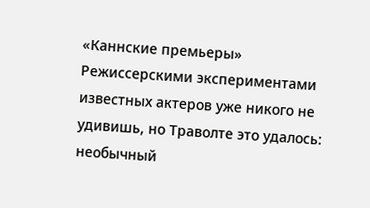«Каннские премьеры»
Режиссерскими экспериментами известных актеров уже никого не удивишь, но Траволте это удалось: необычный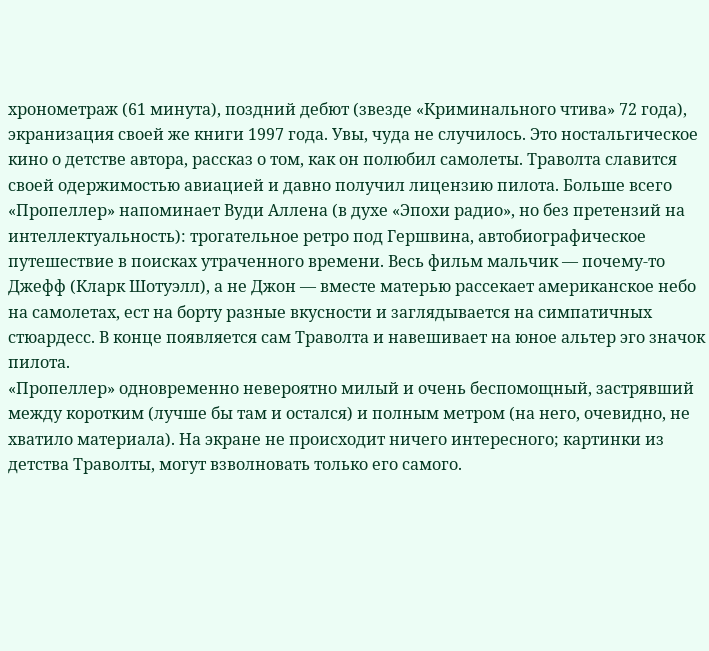хронометраж (61 минута), поздний дебют (звезде «Криминального чтива» 72 года), экранизация своей же книги 1997 года. Увы, чуда не случилось. Это ностальгическое кино о детстве автора, рассказ о том, как он полюбил самолеты. Траволта славится своей одержимостью авиацией и давно получил лицензию пилота. Больше всего «Пропеллер» напоминает Вуди Аллена (в духе «Эпохи радио», но без претензий на интеллектуальность): трогательное ретро под Гершвина, автобиографическое путешествие в поисках утраченного времени. Весь фильм мальчик — почему-то Джефф (Кларк Шотуэлл), а не Джон — вместе матерью рассекает американское небо на самолетах, ест на борту разные вкусности и заглядывается на симпатичных стюардесс. В конце появляется сам Траволта и навешивает на юное альтер эго значок пилота.
«Пропеллер» одновременно невероятно милый и очень беспомощный, застрявший между коротким (лучше бы там и остался) и полным метром (на него, очевидно, не хватило материала). На экране не происходит ничего интересного; картинки из детства Траволты, могут взволновать только его самого.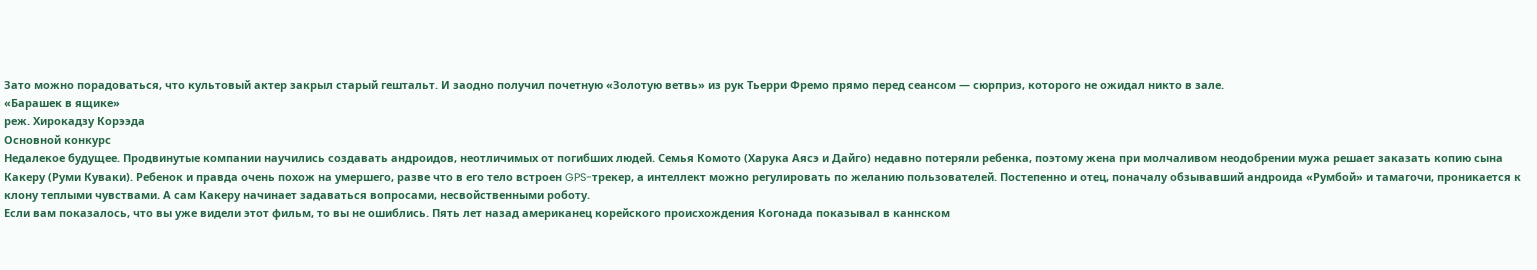Зато можно порадоваться, что культовый актер закрыл старый гештальт. И заодно получил почетную «Золотую ветвь» из рук Тьерри Фремо прямо перед сеансом — сюрприз, которого не ожидал никто в зале.
«Барашек в ящике»
реж. Хирокадзу Корээда
Основной конкурс
Недалекое будущее. Продвинутые компании научились создавать андроидов, неотличимых от погибших людей. Семья Комото (Харука Аясэ и Дайго) недавно потеряли ребенка, поэтому жена при молчаливом неодобрении мужа решает заказать копию сына Какеру (Руми Куваки). Ребенок и правда очень похож на умершего, разве что в его тело встроен GPS-трекер, а интеллект можно регулировать по желанию пользователей. Постепенно и отец, поначалу обзывавший андроида «Румбой» и тамагочи, проникается к клону теплыми чувствами. А сам Какеру начинает задаваться вопросами, несвойственными роботу.
Если вам показалось, что вы уже видели этот фильм, то вы не ошиблись. Пять лет назад американец корейского происхождения Когонада показывал в каннском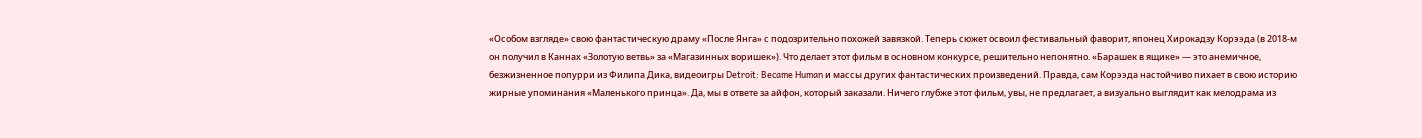«Особом взгляде» свою фантастическую драму «После Янга» с подозрительно похожей завязкой. Теперь сюжет освоил фестивальный фаворит, японец Хирокадзу Корээда (в 2018-м он получил в Каннах «Золотую ветвь» за «Магазинных воришек»). Что делает этот фильм в основном конкурсе, решительно непонятно. «Барашек в ящике» — это анемичное, безжизненное попурри из Филипа Дика, видеоигры Detroit: Became Human и массы других фантастических произведений. Правда, сам Корээда настойчиво пихает в свою историю жирные упоминания «Маленького принца». Да, мы в ответе за айфон, который заказали. Ничего глубже этот фильм, увы, не предлагает, а визуально выглядит как мелодрама из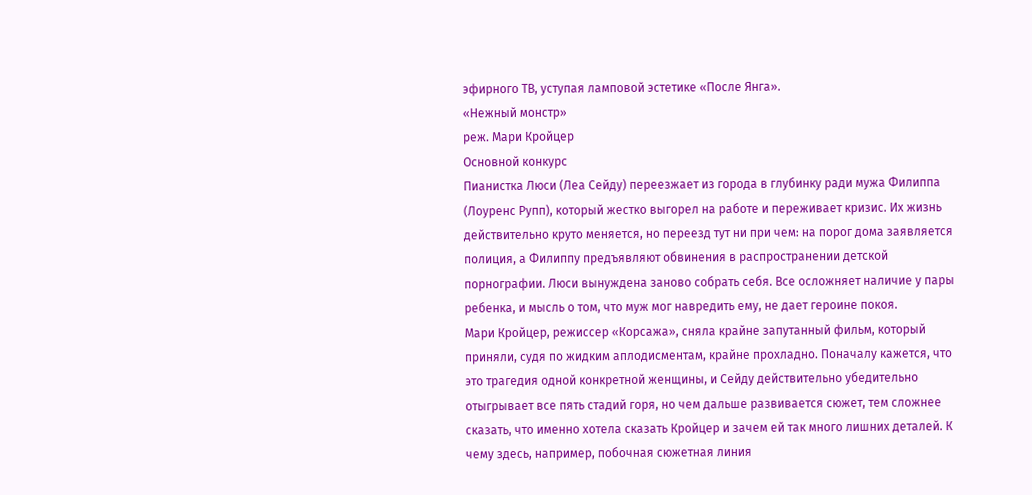эфирного ТВ, уступая ламповой эстетике «После Янга».
«Нежный монстр»
реж. Мари Кройцер
Основной конкурс
Пианистка Люси (Леа Сейду) переезжает из города в глубинку ради мужа Филиппа (Лоуренс Рупп), который жестко выгорел на работе и переживает кризис. Их жизнь действительно круто меняется, но переезд тут ни при чем: на порог дома заявляется полиция, а Филиппу предъявляют обвинения в распространении детской порнографии. Люси вынуждена заново собрать себя. Все осложняет наличие у пары ребенка, и мысль о том, что муж мог навредить ему, не дает героине покоя.
Мари Кройцер, режиссер «Корсажа», сняла крайне запутанный фильм, который приняли, судя по жидким аплодисментам, крайне прохладно. Поначалу кажется, что это трагедия одной конкретной женщины, и Сейду действительно убедительно отыгрывает все пять стадий горя, но чем дальше развивается сюжет, тем сложнее сказать, что именно хотела сказать Кройцер и зачем ей так много лишних деталей. К чему здесь, например, побочная сюжетная линия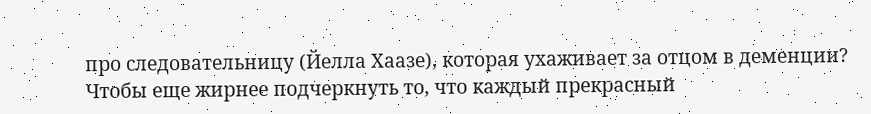про следовательницу (Йелла Хаазе), которая ухаживает за отцом в деменции? Чтобы еще жирнее подчеркнуть то, что каждый прекрасный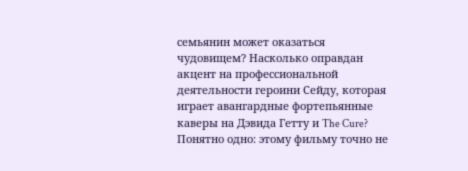семьянин может оказаться чудовищем? Насколько оправдан акцент на профессиональной деятельности героини Сейду, которая играет авангардные фортепьянные каверы на Дэвида Гетту и The Cure? Понятно одно: этому фильму точно не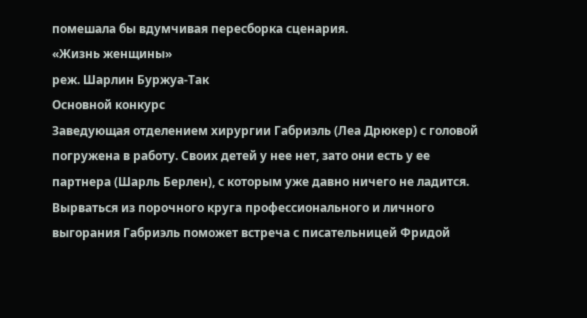помешала бы вдумчивая пересборка сценария.
«Жизнь женщины»
реж. Шарлин Буржуа-Так
Основной конкурс
Заведующая отделением хирургии Габриэль (Леа Дрюкер) с головой погружена в работу. Своих детей у нее нет, зато они есть у ее партнера (Шарль Берлен), с которым уже давно ничего не ладится. Вырваться из порочного круга профессионального и личного выгорания Габриэль поможет встреча с писательницей Фридой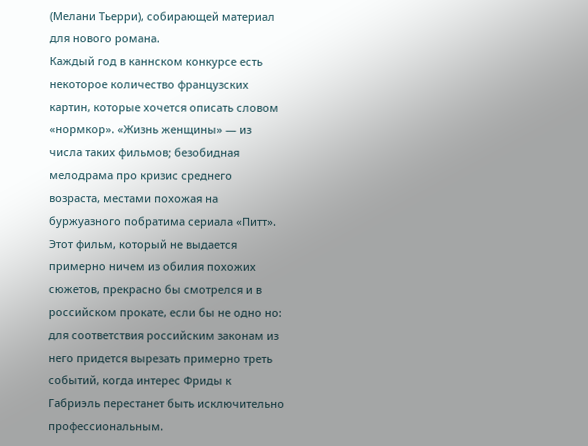(Мелани Тьерри), собирающей материал для нового романа.
Каждый год в каннском конкурсе есть некоторое количество французских картин, которые хочется описать словом «нормкор». «Жизнь женщины» — из числа таких фильмов; безобидная мелодрама про кризис среднего возраста, местами похожая на буржуазного побратима сериала «Питт». Этот фильм, который не выдается примерно ничем из обилия похожих сюжетов, прекрасно бы смотрелся и в российском прокате, если бы не одно но: для соответствия российским законам из него придется вырезать примерно треть событий, когда интерес Фриды к Габриэль перестанет быть исключительно профессиональным.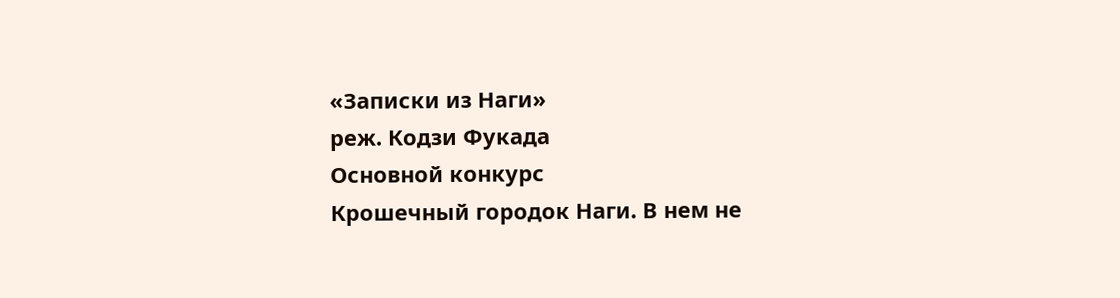«Записки из Наги»
реж. Кодзи Фукада
Основной конкурс
Крошечный городок Наги. В нем не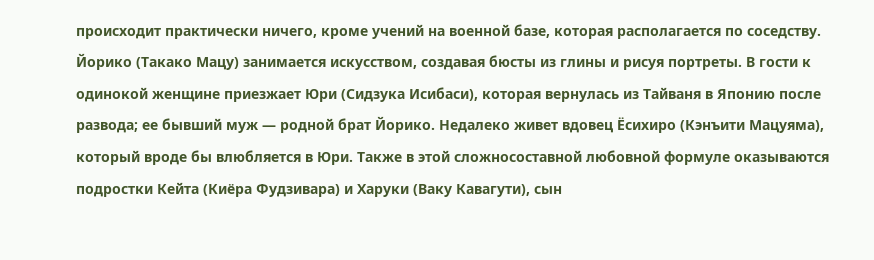происходит практически ничего, кроме учений на военной базе, которая располагается по соседству. Йорико (Такако Мацу) занимается искусством, создавая бюсты из глины и рисуя портреты. В гости к одинокой женщине приезжает Юри (Сидзука Исибаси), которая вернулась из Тайваня в Японию после развода; ее бывший муж — родной брат Йорико. Недалеко живет вдовец Ёсихиро (Кэнъити Мацуяма), который вроде бы влюбляется в Юри. Также в этой сложносоставной любовной формуле оказываются подростки Кейта (Киёра Фудзивара) и Харуки (Ваку Кавагути), сын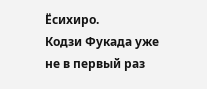Ёсихиро.
Кодзи Фукада уже не в первый раз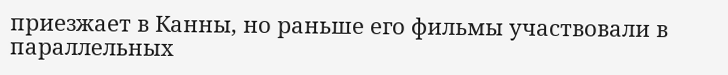приезжает в Канны, но раньше его фильмы участвовали в параллельных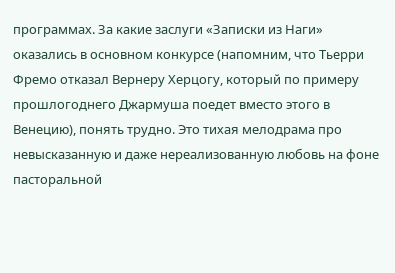программах. За какие заслуги «Записки из Наги» оказались в основном конкурсе (напомним, что Тьерри Фремо отказал Вернеру Херцогу, который по примеру прошлогоднего Джармуша поедет вместо этого в Венецию), понять трудно. Это тихая мелодрама про невысказанную и даже нереализованную любовь на фоне пасторальной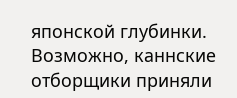японской глубинки. Возможно, каннские отборщики приняли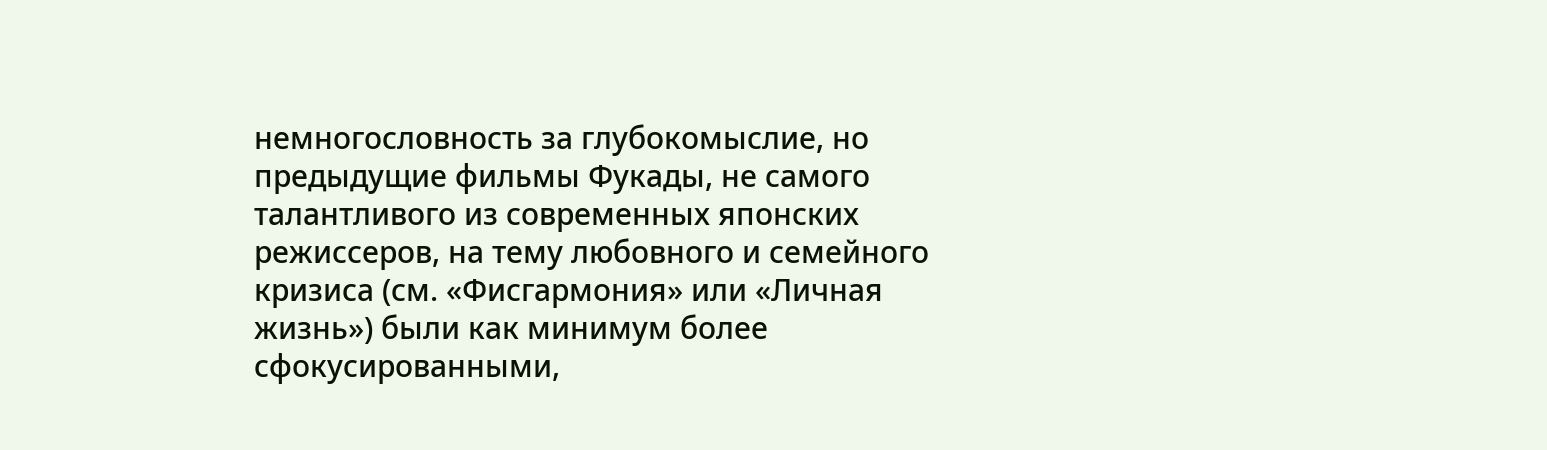немногословность за глубокомыслие, но предыдущие фильмы Фукады, не самого талантливого из современных японских режиссеров, на тему любовного и семейного кризиса (см. «Фисгармония» или «Личная жизнь») были как минимум более сфокусированными,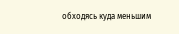обходясь куда меньшим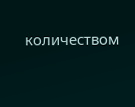количеством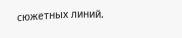сюжетных линий.